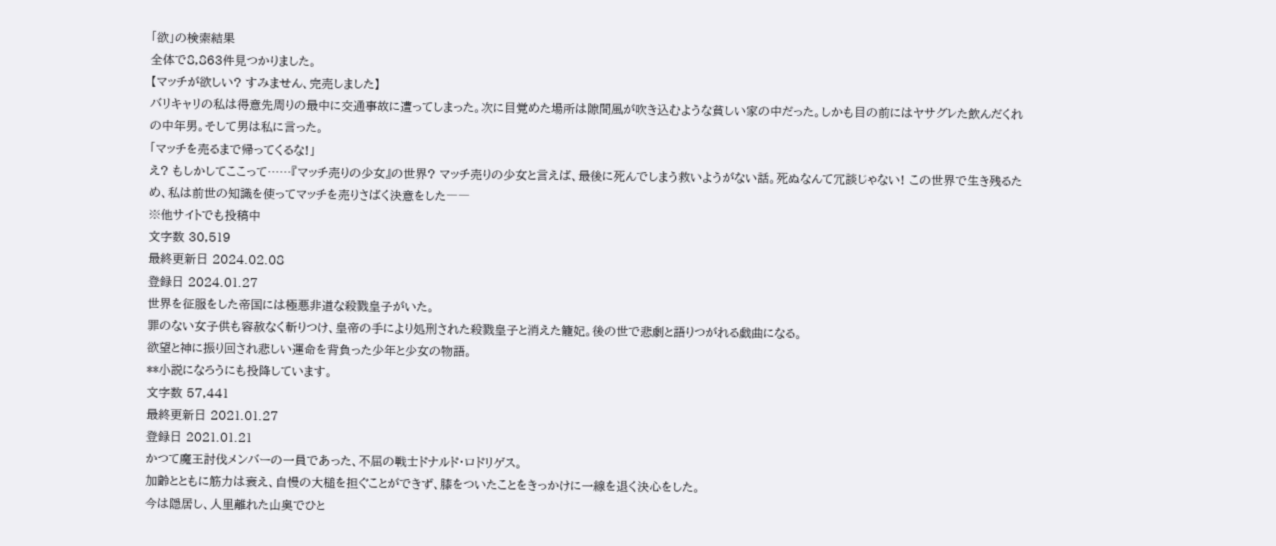「欲」の検索結果
全体で8,863件見つかりました。
【マッチが欲しい? すみません、完売しました】
バリキャリの私は得意先周りの最中に交通事故に遭ってしまった。次に目覚めた場所は隙間風が吹き込むような貧しい家の中だった。しかも目の前にはヤサグレた飲んだくれの中年男。そして男は私に言った。
「マッチを売るまで帰ってくるな!」
え? もしかしてここって……『マッチ売りの少女』の世界? マッチ売りの少女と言えば、最後に死んでしまう救いようがない話。死ぬなんて冗談じゃない! この世界で生き残るため、私は前世の知識を使ってマッチを売りさばく決意をした――
※他サイトでも投稿中
文字数 30,519
最終更新日 2024.02.08
登録日 2024.01.27
世界を征服をした帝国には極悪非道な殺戮皇子がいた。
罪のない女子供も容赦なく斬りつけ、皇帝の手により処刑された殺戮皇子と消えた籠妃。後の世で悲劇と語りつがれる戯曲になる。
欲望と神に振り回され悲しい運命を背負った少年と少女の物語。
**小説になろうにも投降しています。
文字数 57,441
最終更新日 2021.01.27
登録日 2021.01.21
かつて魔王討伐メンバーの一員であった、不屈の戦士ドナルド・ロドリゲス。
加齢とともに筋力は衰え、自慢の大槌を担ぐことができず、膝をついたことをきっかけに一線を退く決心をした。
今は隠居し、人里離れた山奥でひと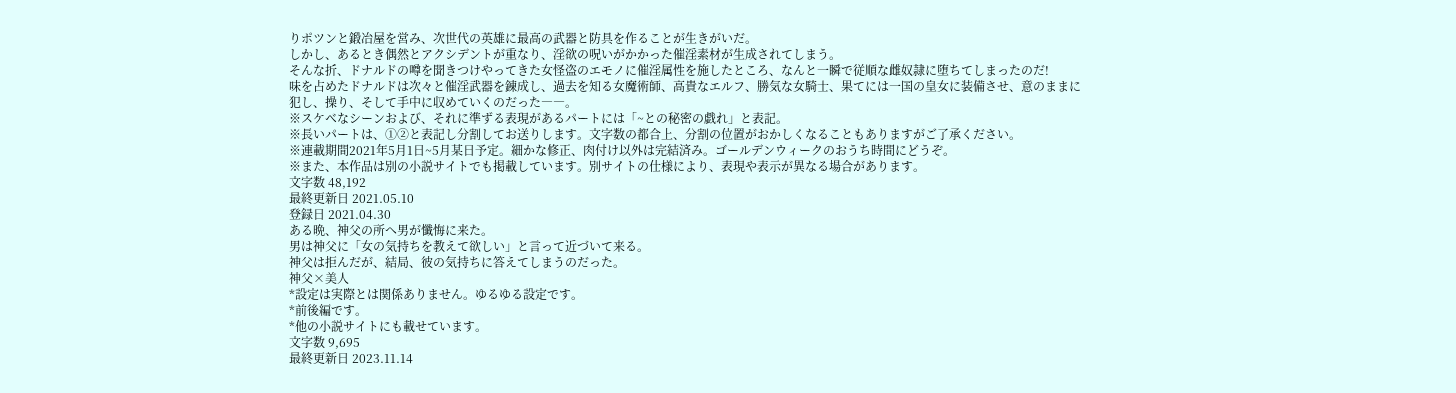りポツンと鍛冶屋を営み、次世代の英雄に最高の武器と防具を作ることが生きがいだ。
しかし、あるとき偶然とアクシデントが重なり、淫欲の呪いがかかった催淫素材が生成されてしまう。
そんな折、ドナルドの噂を聞きつけやってきた女怪盗のエモノに催淫属性を施したところ、なんと一瞬で従順な雌奴隷に堕ちてしまったのだ!
味を占めたドナルドは次々と催淫武器を錬成し、過去を知る女魔術師、高貴なエルフ、勝気な女騎士、果てには一国の皇女に装備させ、意のままに犯し、操り、そして手中に収めていくのだった――。
※スケベなシーンおよび、それに準ずる表現があるパートには「~との秘密の戯れ」と表記。
※長いパートは、①②と表記し分割してお送りします。文字数の都合上、分割の位置がおかしくなることもありますがご了承ください。
※連載期間2021年5月1日~5月某日予定。細かな修正、肉付け以外は完結済み。ゴールデンウィークのおうち時間にどうぞ。
※また、本作品は別の小説サイトでも掲載しています。別サイトの仕様により、表現や表示が異なる場合があります。
文字数 48,192
最終更新日 2021.05.10
登録日 2021.04.30
ある晩、神父の所へ男が懺悔に来た。
男は神父に「女の気持ちを教えて欲しい」と言って近づいて来る。
神父は拒んだが、結局、彼の気持ちに答えてしまうのだった。
神父×美人
*設定は実際とは関係ありません。ゆるゆる設定です。
*前後編です。
*他の小説サイトにも載せています。
文字数 9,695
最終更新日 2023.11.14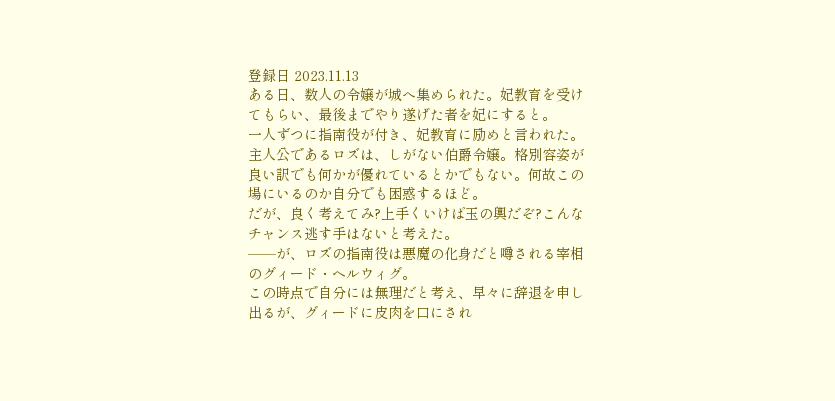登録日 2023.11.13
ある日、数人の令嬢が城へ集められた。妃教育を受けてもらい、最後までやり遂げた者を妃にすると。
一人ずつに指南役が付き、妃教育に励めと言われた。
主人公であるロズは、しがない伯爵令嬢。格別容姿が良い訳でも何かが優れているとかでもない。何故この場にいるのか自分でも困惑するほど。
だが、良く考えてみ?上手くいけば玉の輿だぞ?こんなチャンス逃す手はないと考えた。
──が、ロズの指南役は悪魔の化身だと噂される宰相のグィード・ヘルウィグ。
この時点で自分には無理だと考え、早々に辞退を申し出るが、グィードに皮肉を口にされ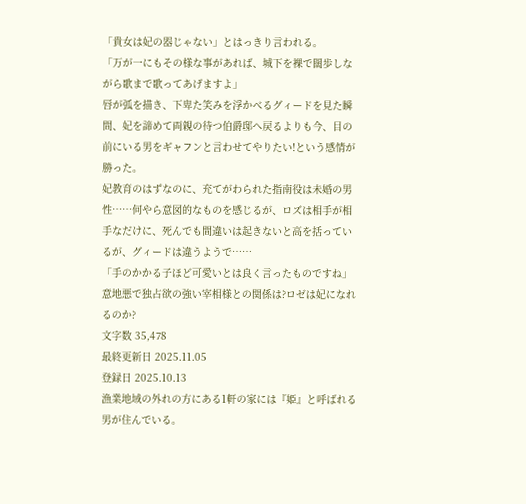「貴女は妃の器じゃない」とはっきり言われる。
「万が一にもその様な事があれば、城下を裸で闊歩しながら歌まで歌ってあげますよ」
唇が弧を描き、下卑た笑みを浮かべるグィードを見た瞬間、妃を諦めて両親の待つ伯爵邸へ戻るよりも今、目の前にいる男をギャフンと言わせてやりたい!という感情が勝った。
妃教育のはずなのに、充てがわられた指南役は未婚の男性……何やら意図的なものを感じるが、ロズは相手が相手なだけに、死んでも間違いは起きないと高を括っているが、グィードは違うようで……
「手のかかる子ほど可愛いとは良く言ったものですね」
意地悪で独占欲の強い宰相様との関係は?ロゼは妃になれるのか?
文字数 35,478
最終更新日 2025.11.05
登録日 2025.10.13
漁業地域の外れの方にある1軒の家には『姫』と呼ばれる男が住んでいる。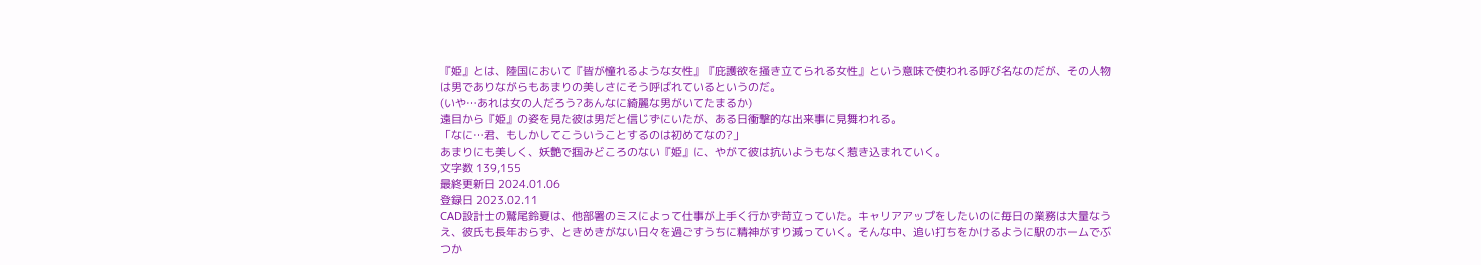『姫』とは、陸国において『皆が憧れるような女性』『庇護欲を掻き立てられる女性』という意味で使われる呼び名なのだが、その人物は男でありながらもあまりの美しさにそう呼ばれているというのだ。
(いや…あれは女の人だろう?あんなに綺麗な男がいてたまるか)
遠目から『姫』の姿を見た彼は男だと信じずにいたが、ある日衝撃的な出来事に見舞われる。
「なに…君、もしかしてこういうことするのは初めてなの?」
あまりにも美しく、妖艶で掴みどころのない『姫』に、やがて彼は抗いようもなく惹き込まれていく。
文字数 139,155
最終更新日 2024.01.06
登録日 2023.02.11
CAD設計士の鷲尾鈴夏は、他部署のミスによって仕事が上手く行かず苛立っていた。キャリアアップをしたいのに毎日の業務は大量なうえ、彼氏も長年おらず、ときめきがない日々を過ごすうちに精神がすり減っていく。そんな中、追い打ちをかけるように駅のホームでぶつか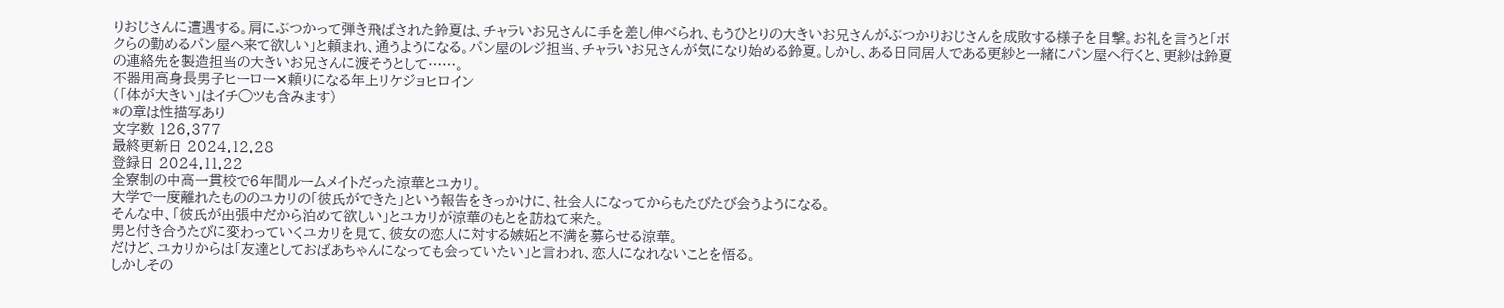りおじさんに遭遇する。肩にぶつかって弾き飛ばされた鈴夏は、チャラいお兄さんに手を差し伸べられ、もうひとりの大きいお兄さんがぶつかりおじさんを成敗する様子を目撃。お礼を言うと「ボクらの勤めるパン屋へ来て欲しい」と頼まれ、通うようになる。パン屋のレジ担当、チャラいお兄さんが気になり始める鈴夏。しかし、ある日同居人である更紗と一緒にパン屋へ行くと、更紗は鈴夏の連絡先を製造担当の大きいお兄さんに渡そうとして……。
不器用高身長男子ヒーロー✕頼りになる年上リケジョヒロイン
(「体が大きい」はイチ◯ツも含みます)
*の章は性描写あり
文字数 126,377
最終更新日 2024.12.28
登録日 2024.11.22
全寮制の中高一貫校で6年間ルームメイトだった涼華とユカリ。
大学で一度離れたもののユカリの「彼氏ができた」という報告をきっかけに、社会人になってからもたびたび会うようになる。
そんな中、「彼氏が出張中だから泊めて欲しい」とユカリが涼華のもとを訪ねて来た。
男と付き合うたびに変わっていくユカリを見て、彼女の恋人に対する嫉妬と不満を募らせる涼華。
だけど、ユカリからは「友達としておばあちゃんになっても会っていたい」と言われ、恋人になれないことを悟る。
しかしその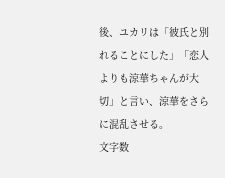後、ユカリは「彼氏と別れることにした」「恋人よりも涼華ちゃんが大切」と言い、涼華をさらに混乱させる。
文字数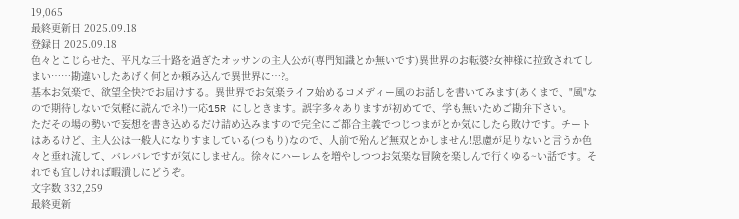19,065
最終更新日 2025.09.18
登録日 2025.09.18
色々とこじらせた、平凡な三十路を過ぎたオッサンの主人公が(専門知識とか無いです)異世界のお転婆?女神様に拉致されてしまい……勘違いしたあげく何とか頼み込んで異世界に…?。
基本お気楽で、欲望全快?でお届けする。異世界でお気楽ライフ始めるコメディー風のお話しを書いてみます(あくまで、"風"なので期待しないで気軽に読んでネ!)一応15R にしときます。誤字多々ありますが初めてで、学も無いためご勘弁下さい。
ただその場の勢いで妄想を書き込めるだけ詰め込みますので完全にご都合主義でつじつまがとか気にしたら敗けです。チートはあるけど、主人公は一般人になりすましている(つもり)なので、人前で殆んど無双とかしません!思慮が足りないと言うか色々と垂れ流して、バレバレですが気にしません。徐々にハーレムを増やしつつお気楽な冒険を楽しんで行くゆる~い話です。それでも宜しければ暇潰しにどうぞ。
文字数 332,259
最終更新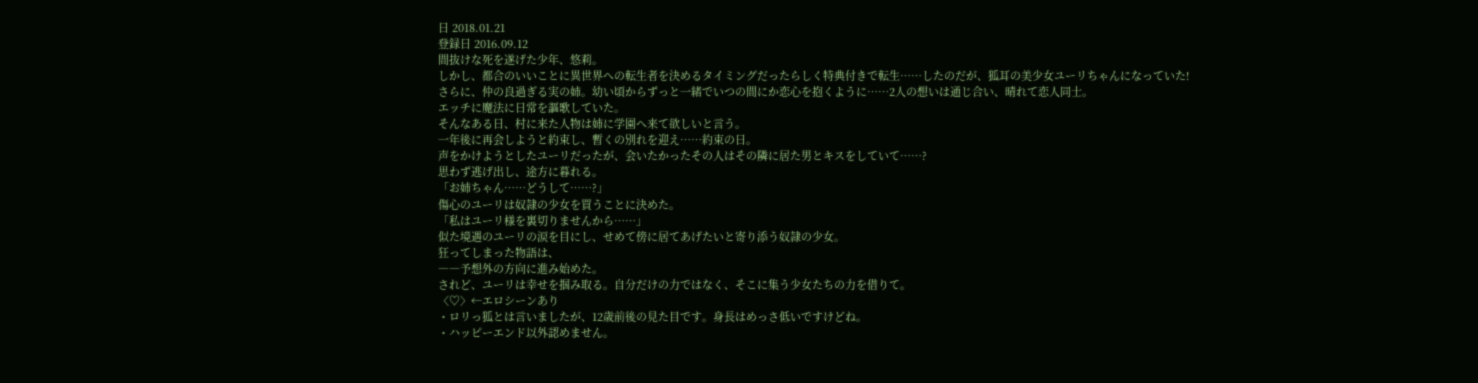日 2018.01.21
登録日 2016.09.12
間抜けな死を遂げた少年、悠莉。
しかし、都合のいいことに異世界への転生者を決めるタイミングだったらしく特典付きで転生……したのだが、狐耳の美少女ユーリちゃんになっていた!
さらに、仲の良過ぎる実の姉。幼い頃からずっと一緒でいつの間にか恋心を抱くように……2人の想いは通じ合い、晴れて恋人同士。
エッチに魔法に日常を謳歌していた。
そんなある日、村に来た人物は姉に学園へ来て欲しいと言う。
一年後に再会しようと約束し、暫くの別れを迎え……約束の日。
声をかけようとしたユーリだったが、会いたかったその人はその隣に居た男とキスをしていて……?
思わず逃げ出し、途方に暮れる。
「お姉ちゃん……どうして……?」
傷心のユーリは奴隷の少女を買うことに決めた。
「私はユーリ様を裏切りませんから……」
似た境遇のユーリの涙を目にし、せめて傍に居てあげたいと寄り添う奴隷の少女。
狂ってしまった物語は、
――予想外の方向に進み始めた。
されど、ユーリは幸せを掴み取る。自分だけの力ではなく、そこに集う少女たちの力を借りて。
〈♡〉←エロシーンあり
・ロリっ狐とは言いましたが、12歳前後の見た目です。身長はめっさ低いですけどね。
・ハッピーエンド以外認めません。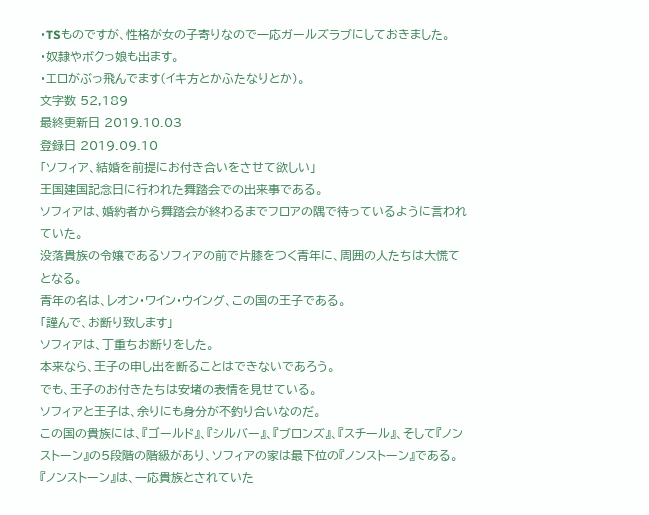・TSものですが、性格が女の子寄りなので一応ガールズラブにしておきました。
・奴隷やボクっ娘も出ます。
・エロがぶっ飛んでます(イキ方とかふたなりとか)。
文字数 52,189
最終更新日 2019.10.03
登録日 2019.09.10
「ソフィア、結婚を前提にお付き合いをさせて欲しい」
王国建国記念日に行われた舞踏会での出来事である。
ソフィアは、婚約者から舞踏会が終わるまでフロアの隅で待っているように言われていた。
没落貴族の令嬢であるソフィアの前で片膝をつく青年に、周囲の人たちは大慌てとなる。
青年の名は、レオン・ワイン・ウイング、この国の王子である。
「謹んで、お断り致します」
ソフィアは、丁重ちお断りをした。
本来なら、王子の申し出を断ることはできないであろう。
でも、王子のお付きたちは安堵の表情を見せている。
ソフィアと王子は、余りにも身分が不釣り合いなのだ。
この国の貴族には、『ゴールド』、『シルバー』、『ブロンズ』、『スチール』、そして『ノンストーン』の5段階の階級があり、ソフィアの家は最下位の『ノンストーン』である。
『ノンストーン』は、一応貴族とされていた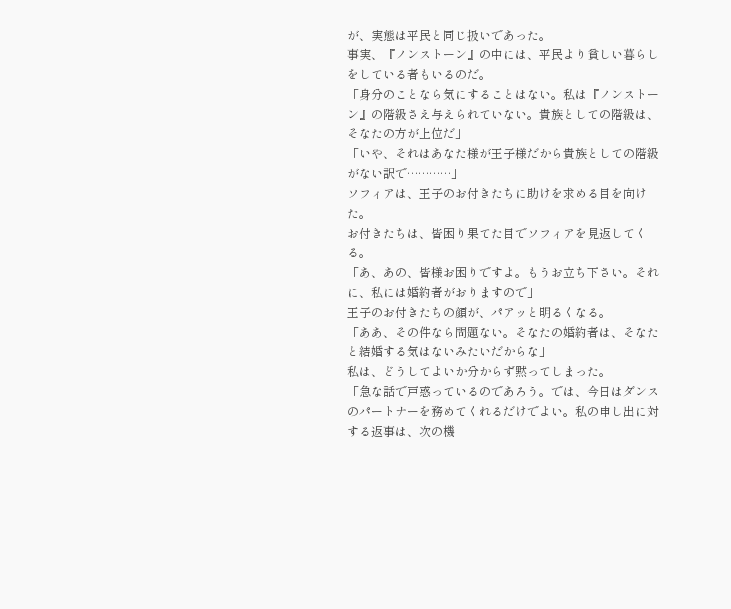が、実態は平民と同じ扱いであった。
事実、『ノンストーン』の中には、平民より貧しい暮らしをしている者もいるのだ。
「身分のことなら気にすることはない。私は『ノンストーン』の階級さえ与えられていない。貴族としての階級は、そなたの方が上位だ」
「いや、それはあなた様が王子様だから貴族としての階級がない訳で…………」
ソフィアは、王子のお付きたちに助けを求める目を向けた。
お付きたちは、皆困り果てた目でソフィアを見返してくる。
「あ、あの、皆様お困りですよ。もうお立ち下さい。それに、私には婚約者がおりますので」
王子のお付きたちの顔が、パアッと明るくなる。
「ああ、その件なら問題ない。そなたの婚約者は、そなたと結婚する気はないみたいだからな」
私は、どうしてよいか分からず黙ってしまった。
「急な話で戸惑っているのであろう。では、今日はダンスのパートナーを務めてくれるだけでよい。私の申し出に対する返事は、次の機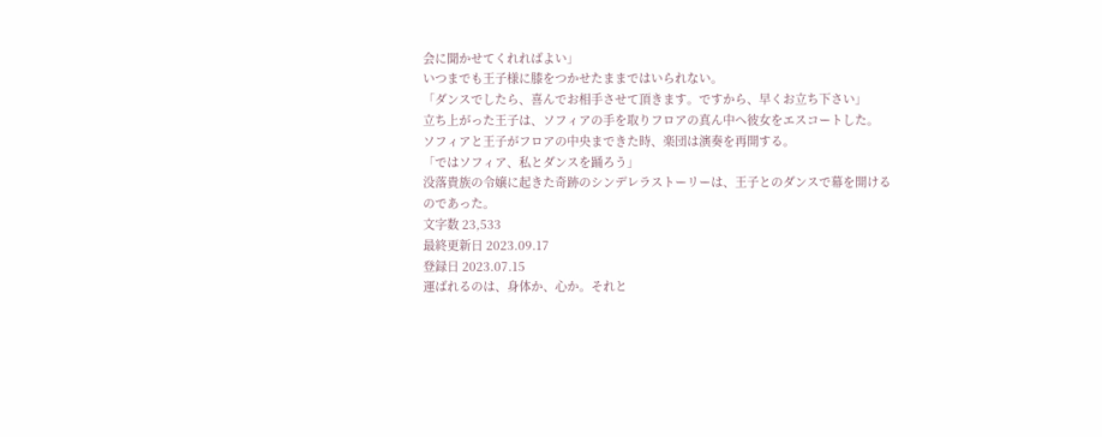会に聞かせてくれればよい」
いつまでも王子様に膝をつかせたままではいられない。
「ダンスでしたら、喜んでお相手させて頂きます。ですから、早くお立ち下さい」
立ち上がった王子は、ソフィアの手を取りフロアの真ん中へ彼女をエスコートした。
ソフィアと王子がフロアの中央まできた時、楽団は演奏を再開する。
「ではソフィア、私とダンスを踊ろう」
没落貴族の令嬢に起きた奇跡のシンデレラストーリーは、王子とのダンスで幕を開けるのであった。
文字数 23,533
最終更新日 2023.09.17
登録日 2023.07.15
運ばれるのは、身体か、心か。それと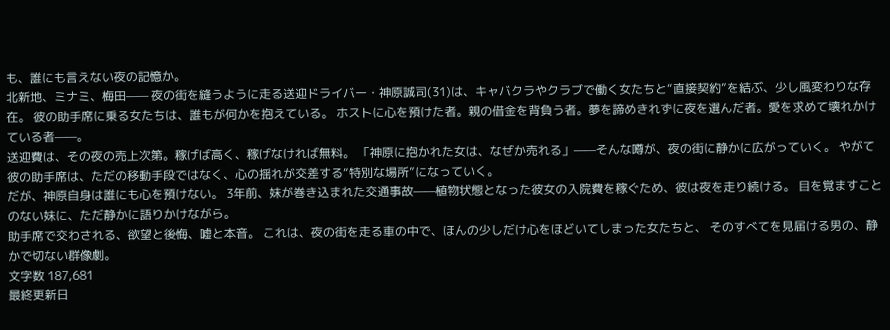も、誰にも言えない夜の記憶か。
北新地、ミナミ、梅田—— 夜の街を縫うように走る送迎ドライバー・神原誠司(31)は、キャバクラやクラブで働く女たちと“直接契約”を結ぶ、少し風変わりな存在。 彼の助手席に乗る女たちは、誰もが何かを抱えている。 ホストに心を預けた者。親の借金を背負う者。夢を諦めきれずに夜を選んだ者。愛を求めて壊れかけている者——。
送迎費は、その夜の売上次第。稼げば高く、稼げなければ無料。 「神原に抱かれた女は、なぜか売れる」——そんな噂が、夜の街に静かに広がっていく。 やがて彼の助手席は、ただの移動手段ではなく、心の揺れが交差する“特別な場所”になっていく。
だが、神原自身は誰にも心を預けない。 3年前、妹が巻き込まれた交通事故——植物状態となった彼女の入院費を稼ぐため、彼は夜を走り続ける。 目を覚ますことのない妹に、ただ静かに語りかけながら。
助手席で交わされる、欲望と後悔、嘘と本音。 これは、夜の街を走る車の中で、ほんの少しだけ心をほどいてしまった女たちと、 そのすべてを見届ける男の、静かで切ない群像劇。
文字数 187,681
最終更新日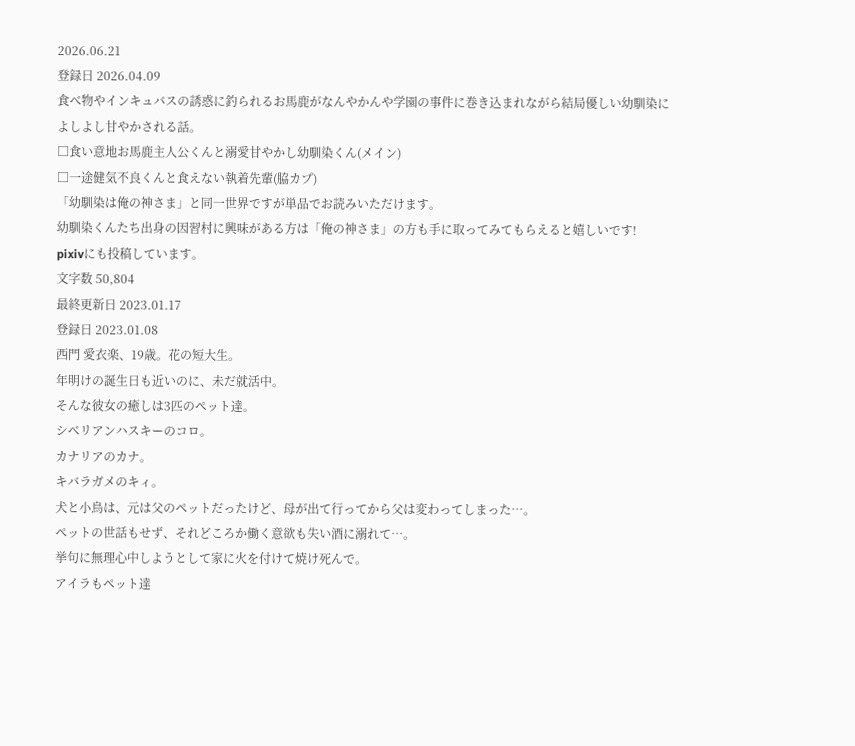2026.06.21
登録日 2026.04.09
食べ物やインキュバスの誘惑に釣られるお馬鹿がなんやかんや学園の事件に巻き込まれながら結局優しい幼馴染によしよし甘やかされる話。
□食い意地お馬鹿主人公くんと溺愛甘やかし幼馴染くん(メイン)
□一途健気不良くんと食えない執着先輩(脇カプ)
「幼馴染は俺の神さま」と同一世界ですが単品でお読みいただけます。
幼馴染くんたち出身の因習村に興味がある方は「俺の神さま」の方も手に取ってみてもらえると嬉しいです!
pixivにも投稿しています。
文字数 50,804
最終更新日 2023.01.17
登録日 2023.01.08
西門 愛衣楽、19歳。花の短大生。
年明けの誕生日も近いのに、未だ就活中。
そんな彼女の癒しは3匹のペット達。
シベリアンハスキーのコロ。
カナリアのカナ。
キバラガメのキィ。
犬と小鳥は、元は父のペットだったけど、母が出て行ってから父は変わってしまった…。
ペットの世話もせず、それどころか働く意欲も失い酒に溺れて…。
挙句に無理心中しようとして家に火を付けて焼け死んで。
アイラもペット達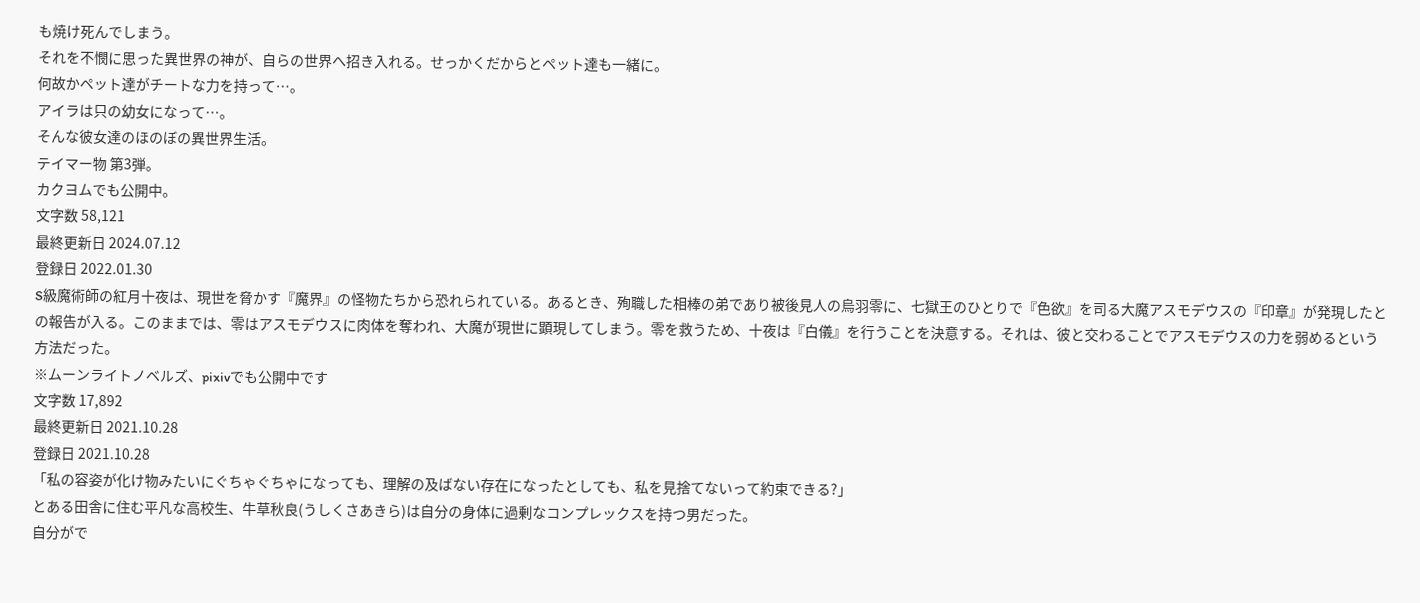も焼け死んでしまう。
それを不憫に思った異世界の神が、自らの世界へ招き入れる。せっかくだからとペット達も一緒に。
何故かペット達がチートな力を持って…。
アイラは只の幼女になって…。
そんな彼女達のほのぼの異世界生活。
テイマー物 第3弾。
カクヨムでも公開中。
文字数 58,121
最終更新日 2024.07.12
登録日 2022.01.30
S級魔術師の紅月十夜は、現世を脅かす『魔界』の怪物たちから恐れられている。あるとき、殉職した相棒の弟であり被後見人の烏羽零に、七獄王のひとりで『色欲』を司る大魔アスモデウスの『印章』が発現したとの報告が入る。このままでは、零はアスモデウスに肉体を奪われ、大魔が現世に顕現してしまう。零を救うため、十夜は『白儀』を行うことを決意する。それは、彼と交わることでアスモデウスの力を弱めるという方法だった。
※ムーンライトノベルズ、pixivでも公開中です
文字数 17,892
最終更新日 2021.10.28
登録日 2021.10.28
「私の容姿が化け物みたいにぐちゃぐちゃになっても、理解の及ばない存在になったとしても、私を見捨てないって約束できる?」
とある田舎に住む平凡な高校生、牛草秋良(うしくさあきら)は自分の身体に過剰なコンプレックスを持つ男だった。
自分がで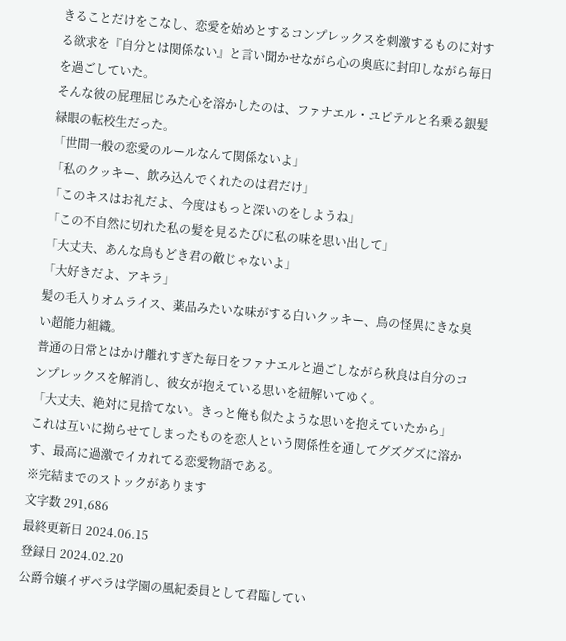きることだけをこなし、恋愛を始めとするコンプレックスを刺激するものに対する欲求を『自分とは関係ない』と言い聞かせながら心の奥底に封印しながら毎日を過ごしていた。
そんな彼の屁理屈じみた心を溶かしたのは、ファナエル・ユピテルと名乗る銀髪緑眼の転校生だった。
「世間一般の恋愛のルールなんて関係ないよ」
「私のクッキー、飲み込んでくれたのは君だけ」
「このキスはお礼だよ、今度はもっと深いのをしようね」
「この不自然に切れた私の髪を見るたびに私の味を思い出して」
「大丈夫、あんな鳥もどき君の敵じゃないよ」
「大好きだよ、アキラ」
髪の毛入りオムライス、薬品みたいな味がする白いクッキー、鳥の怪異にきな臭い超能力組織。
普通の日常とはかけ離れすぎた毎日をファナエルと過ごしながら秋良は自分のコンプレックスを解消し、彼女が抱えている思いを紐解いてゆく。
「大丈夫、絶対に見捨てない。きっと俺も似たような思いを抱えていたから」
これは互いに拗らせてしまったものを恋人という関係性を通してグズグズに溶かす、最高に過激でイカれてる恋愛物語である。
※完結までのストックがあります
文字数 291,686
最終更新日 2024.06.15
登録日 2024.02.20
公爵令嬢イザベラは学園の風紀委員として君臨してい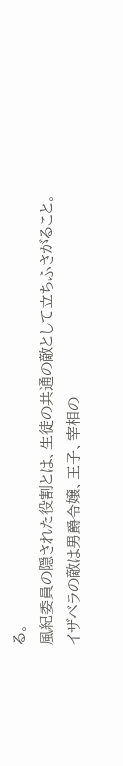る。
風紀委員の隠された役割とは、生徒の共通の敵として立ちふさがること。
イザベラの敵は男爵令嬢、王子、宰相の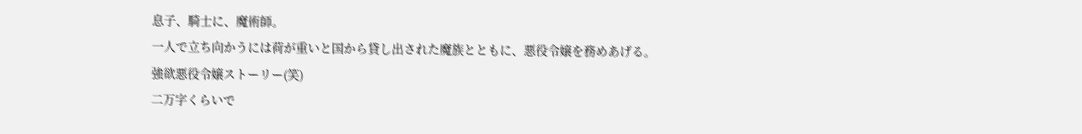息子、騎士に、魔術師。
一人で立ち向かうには荷が重いと国から貸し出された魔族とともに、悪役令嬢を務めあげる。
強欲悪役令嬢ストーリー(笑)
二万字くらいで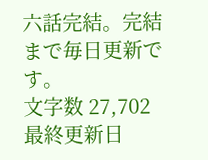六話完結。完結まで毎日更新です。
文字数 27,702
最終更新日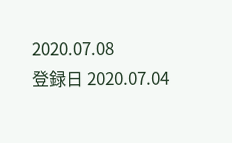2020.07.08
登録日 2020.07.04